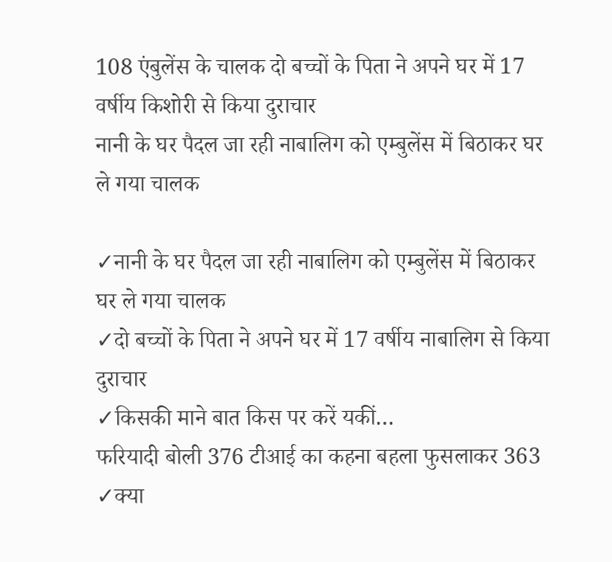108 एंबुलेंस के चालक दो बच्चों के पिता ने अपने घर में 17 वर्षीय किशोरी से किया दुराचार
नानी के घर पैदल जा रही नाबालिग को एम्बुलेंस में बिठाकर घर ले गया चालक

✓नानी के घर पैदल जा रही नाबालिग को एम्बुलेंस में बिठाकर घर ले गया चालक
✓दो बच्चों के पिता ने अपने घर में 17 वर्षीय नाबालिग से किया दुराचार
✓किसकी माने बात किस पर करें यकीं…
फरियादी बोली 376 टीआई का कहना बहला फुसलाकर 363
✓क्या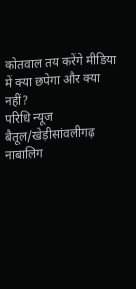कोतवाल तय करेंगे मीडिया में क्या छपेगा और क्या नहीं?
परिधि न्यूज बैतूल/खेड़ीसांवलीगढ़
नाबालिग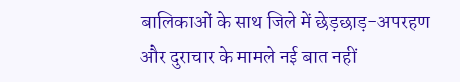बालिकाओं के साथ जिले में छेड़छाड़-अपरहण और दुराचार के मामले नई बात नहीं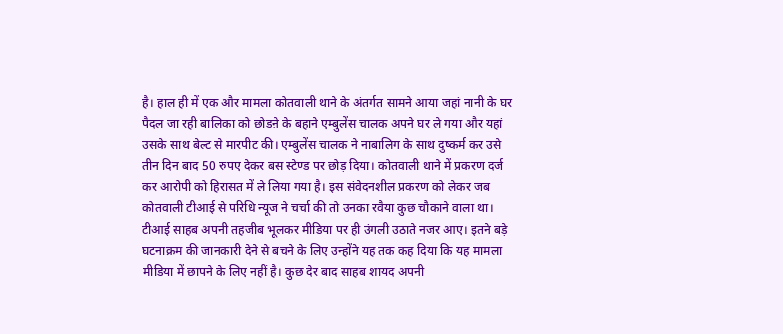है। हाल ही में एक और मामला कोतवाली थाने के अंतर्गत सामने आया जहां नानी के घर पैदल जा रही बालिका को छोडऩे के बहाने एम्बुलेंस चालक अपने घर ले गया और यहां उसके साथ बेल्ट से मारपीट की। एम्बुलेंस चालक ने नाबालिग के साथ दुष्कर्म कर उसे तीन दिन बाद 50 रुपए देकर बस स्टेण्ड पर छोड़ दिया। कोतवाली थाने में प्रकरण दर्ज कर आरोपी को हिरासत में ले लिया गया है। इस संवेदनशील प्रकरण को लेकर जब कोतवाली टीआई से परिधि न्यूज ने चर्चा की तो उनका रवैया कुछ चौकाने वाला था। टीआई साहब अपनी तहजीब भूलकर मीडिया पर ही उंगली उठाते नजर आए। इतने बड़े घटनाक्रम की जानकारी देने से बचने के लिए उन्होंने यह तक कह दिया कि यह मामला मीडिया में छापने के लिए नहीं है। कुछ देर बाद साहब शायद अपनी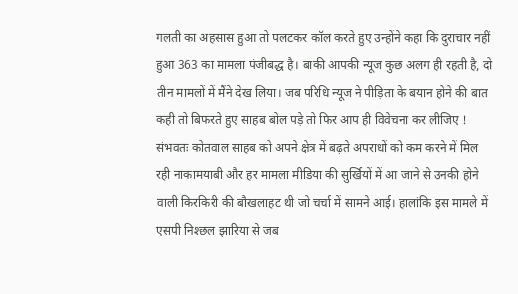गलती का अहसास हुआ तो पलटकर कॉल करते हुए उन्होंने कहा कि दुराचार नहीं हुआ 363 का मामला पंजीबद्ध है। बाकी आपकी न्यूज कुछ अलग ही रहती है, दो तीन मामलों में मैंने देख लिया। जब परिधि न्यूज ने पीड़िता के बयान होने की बात कही तो बिफरते हुए साहब बोल पड़े तो फिर आप ही विवेचना कर लीजिए ! संभवतः कोतवाल साहब को अपने क्षेत्र में बढ़ते अपराधों को कम करने में मिल रही नाकामयाबी और हर मामला मीडिया की सुर्खियों में आ जाने से उनकी होने वाली किरकिरी की बौखलाहट थी जो चर्चा में सामने आई। हालांकि इस मामले में एसपी निश्छल झारिया से जब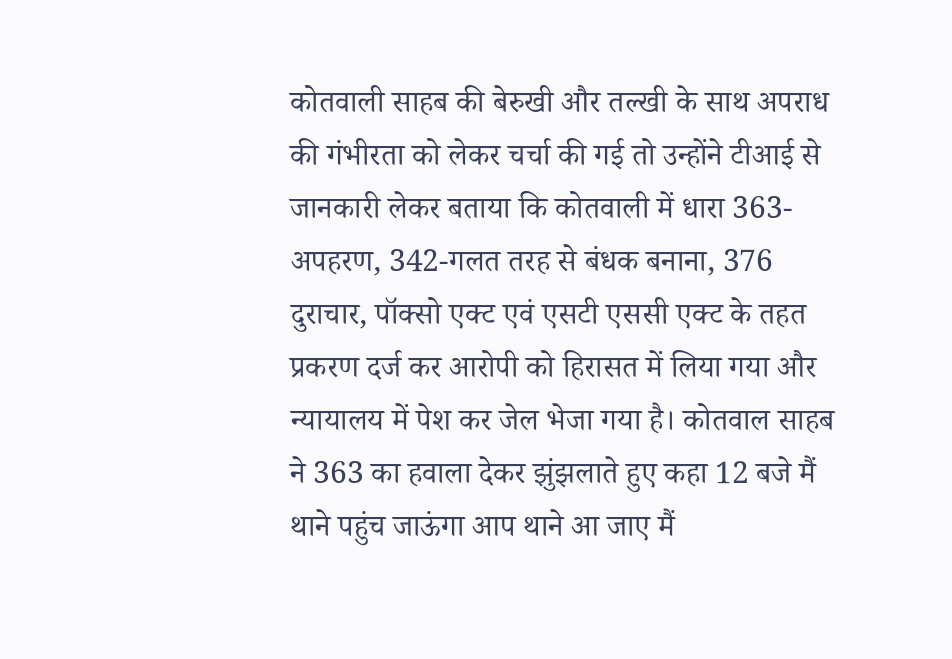कोतवाली साहब की बेरुखी और तल्खी के साथ अपराध की गंभीरता को लेकर चर्चा की गई तो उन्होंने टीआई से जानकारी लेकर बताया कि कोतवाली में धारा 363-अपहरण, 342-गलत तरह से बंधक बनाना, 376 दुराचार, पॉक्सो एक्ट एवं एसटी एससी एक्ट के तहत प्रकरण दर्ज कर आरोपी को हिरासत में लिया गया और न्यायालय में पेश कर जेल भेजा गया है। कोतवाल साहब ने 363 का हवाला देकर झुंझलाते हुए कहा 12 बजे मैं थाने पहुंच जाऊंगा आप थाने आ जाए मैं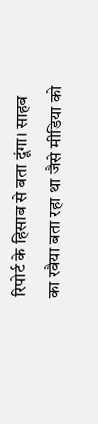रिपोर्ट के हिसाब से बता दूंगा। साहब का रवैया बता रहा था जैसे मीडिया को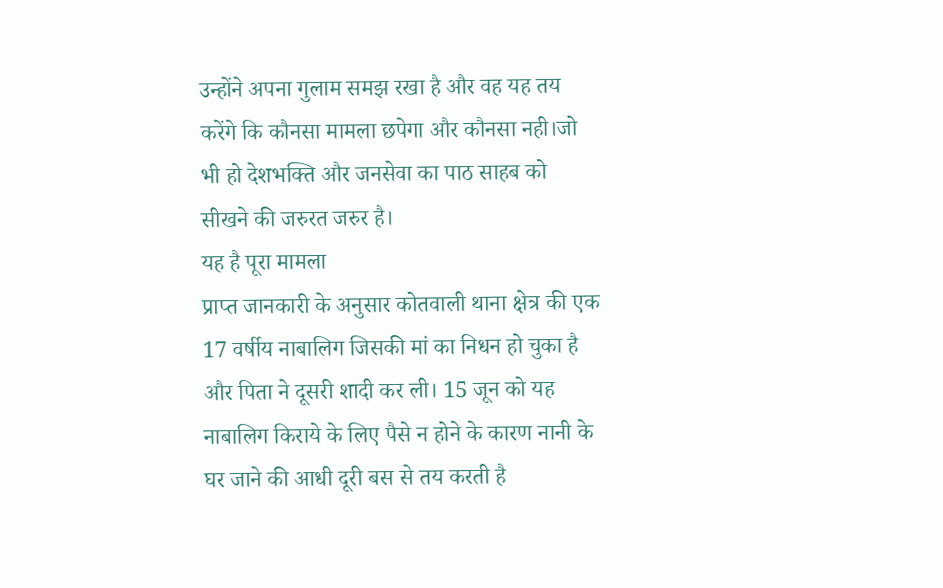उन्होंने अपना गुलाम समझ रखा है और वह यह तय करेंगे कि कौनसा मामला छपेगा और कौनसा नही।जो भी हो देशभक्ति और जनसेवा का पाठ साहब को सीखने की जरुरत जरुर है।
यह है पूरा मामला
प्राप्त जानकारी के अनुसार कोतवाली थाना क्षेत्र की एक 17 वर्षीय नाबालिग जिसकी मां का निधन हो चुका है और पिता ने दूसरी शादी कर ली। 15 जून को यह नाबालिग किराये के लिए पैसे न होने के कारण नानी के घर जाने की आधी दूरी बस से तय करती है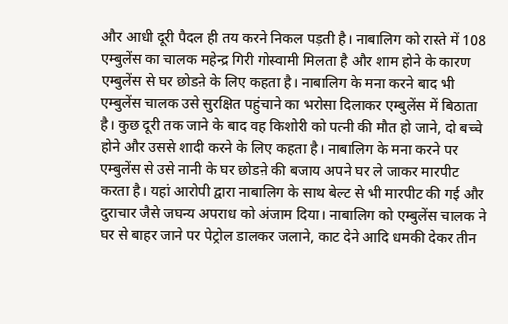और आधी दूरी पैदल ही तय करने निकल पड़ती है। नाबालिग को रास्ते में 108 एम्बुलेंस का चालक महेन्द्र गिरी गोस्वामी मिलता है और शाम होने के कारण एम्बुलेंस से घर छोडऩे के लिए कहता है। नाबालिग के मना करने बाद भी एम्बुलेंस चालक उसे सुरक्षित पहुंचाने का भरोसा दिलाकर एम्बुलेंस में बिठाता है। कुछ दूरी तक जाने के बाद वह किशोरी को पत्नी की मौत हो जाने, दो बच्चे होने और उससे शादी करने के लिए कहता है। नाबालिग के मना करने पर एम्बुलेंस से उसे नानी के घर छोडऩे की बजाय अपने घर ले जाकर मारपीट करता है। यहां आरोपी द्वारा नाबालिग के साथ बेल्ट से भी मारपीट की गई और दुराचार जैसे जघन्य अपराध को अंजाम दिया। नाबालिग को एम्बुलेंस चालक ने घर से बाहर जाने पर पेट्रोल डालकर जलाने, काट देने आदि धमकी देकर तीन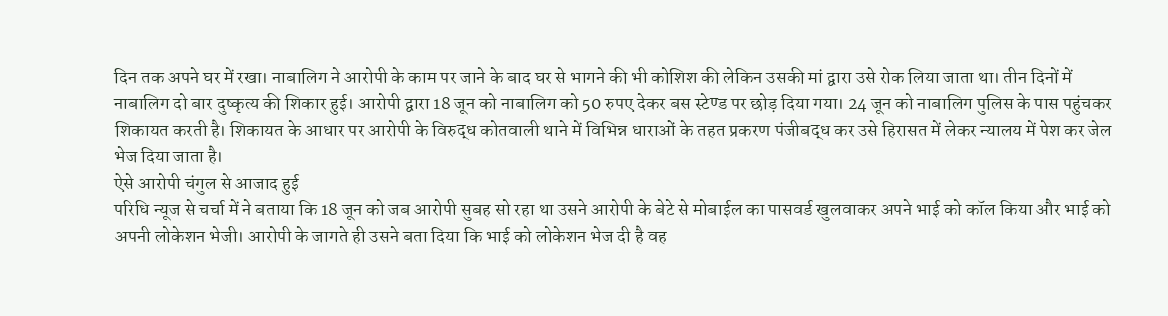दिन तक अपने घर में रखा। नाबालिग ने आरोपी के काम पर जाने के बाद घर से भागने की भी कोशिश की लेकिन उसकी मां द्वारा उसे रोक लिया जाता था। तीन दिनों में नाबालिग दो बार दुष्कृत्य की शिकार हुई। आरोपी द्वारा 18 जून को नाबालिग को 50 रुपए देकर बस स्टेण्ड पर छोड़ दिया गया। 24 जून को नाबालिग पुलिस के पास पहुंचकर शिकायत करती है। शिकायत के आधार पर आरोपी के विरुद्ध कोतवाली थाने में विभिन्न धाराओं के तहत प्रकरण पंजीबद्ध कर उसे हिरासत में लेकर न्यालय में पेश कर जेल भेज दिया जाता है।
ऐसे आरोपी चंगुल से आजाद हुई
परिधि न्यूज से चर्चा में ने बताया कि 18 जून को जब आरोपी सुबह सो रहा था उसने आरोपी के बेटे से मोबाईल का पासवर्ड खुलवाकर अपने भाई को कॉल किया और भाई को अपनी लोकेशन भेजी। आरोपी के जागते ही उसने बता दिया कि भाई को लोकेशन भेज दी है वह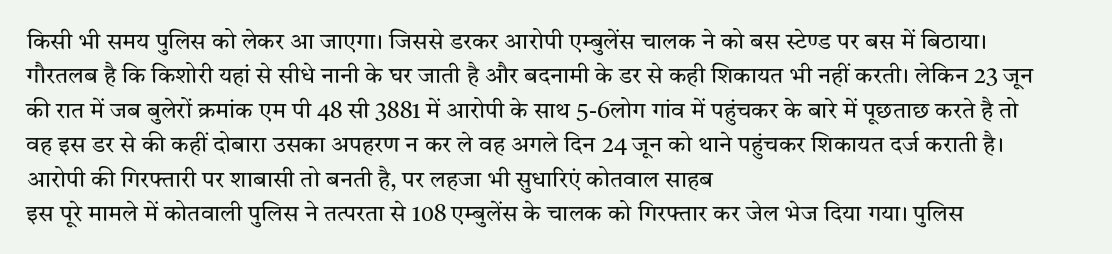किसी भी समय पुलिस को लेकर आ जाएगा। जिससे डरकर आरोपी एम्बुलेंस चालक ने को बस स्टेण्ड पर बस में बिठाया। गौरतलब है कि किशोरी यहां से सीधे नानी के घर जाती है और बदनामी के डर से कही शिकायत भी नहीं करती। लेकिन 23 जून की रात में जब बुलेरों क्रमांक एम पी 48 सी 3881 में आरोपी के साथ 5-6लोग गांव में पहुंचकर के बारे में पूछताछ करते है तो वह इस डर से की कहीं दोबारा उसका अपहरण न कर ले वह अगले दिन 24 जून को थाने पहुंचकर शिकायत दर्ज कराती है।
आरोपी की गिरफ्तारी पर शाबासी तो बनती है, पर लहजा भी सुधारिएं कोतवाल साहब
इस पूरे मामले में कोतवाली पुलिस ने तत्परता से 108 एम्बुलेंस के चालक को गिरफ्तार कर जेल भेज दिया गया। पुलिस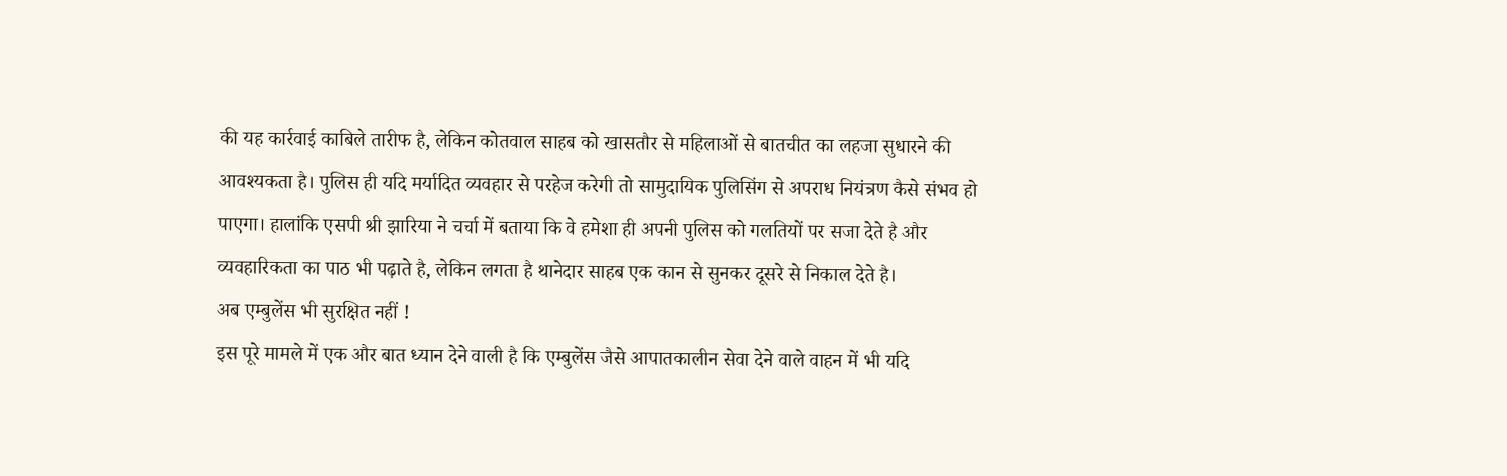की यह कार्रवाई काबिले तारीफ है, लेकिन कोतवाल साहब को खासतौर से महिलाओं से बातचीत का लहजा सुधारने की आवश्यकता है। पुलिस ही यदि मर्यादित व्यवहार से परहेज करेगी तो सामुदायिक पुलिसिंग से अपराध नियंत्रण कैसे संभव हो पाएगा। हालांकि एसपी श्री झारिया ने चर्चा में बताया कि वे हमेशा ही अपनी पुलिस को गलतियों पर सजा देते है और व्यवहारिकता का पाठ भी पढ़ाते है, लेकिन लगता है थानेदार साहब एक कान से सुनकर दूसरे से निकाल देते है।
अब एम्बुलेंस भी सुरक्षित नहीं !
इस पूरे मामले में एक और बात ध्यान देने वाली है कि एम्बुलेंस जैसे आपातकालीन सेवा देने वाले वाहन में भी यदि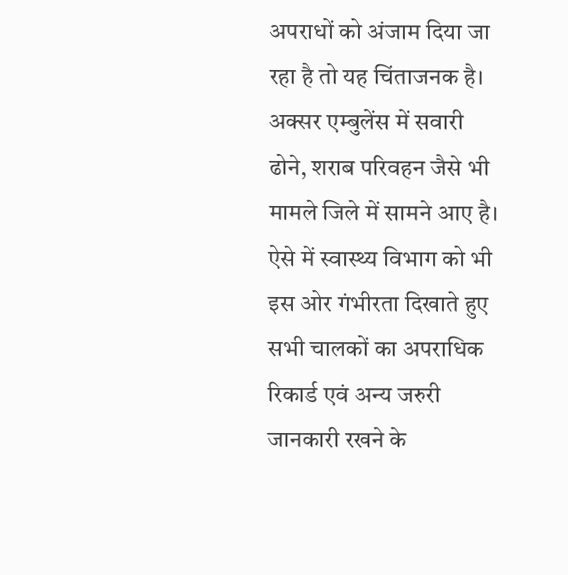अपराधों को अंजाम दिया जा रहा है तो यह चिंताजनक है। अक्सर एम्बुलेंस में सवारी ढोने, शराब परिवहन जैसे भी मामले जिले में सामने आए है। ऐसे में स्वास्थ्य विभाग को भी इस ओर गंभीरता दिखाते हुए सभी चालकों का अपराधिक रिकार्ड एवं अन्य जरुरी जानकारी रखने के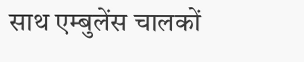साथ एम्बुलेंस चालकों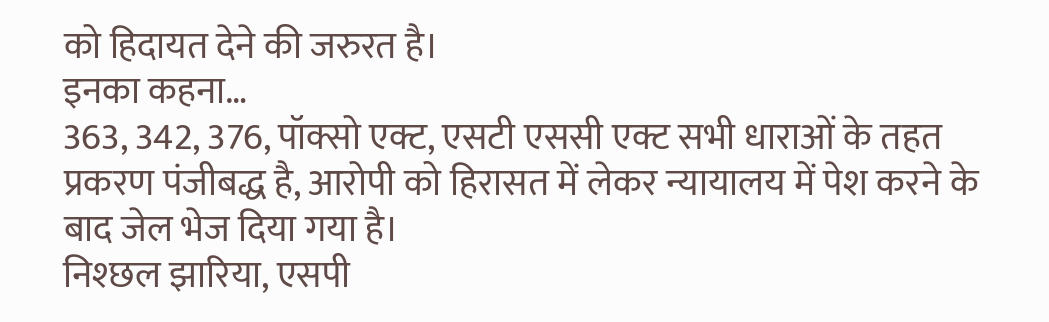को हिदायत देने की जरुरत है।
इनका कहना…
363, 342, 376, पॉक्सो एक्ट, एसटी एससी एक्ट सभी धाराओं के तहत प्रकरण पंजीबद्ध है, आरोपी को हिरासत में लेकर न्यायालय में पेश करने के बाद जेल भेज दिया गया है।
निश्छल झारिया, एसपी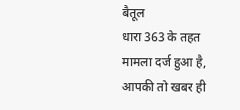बैतूल
धारा 363 के तहत मामला दर्ज हुआ है, आपकी तो खबर ही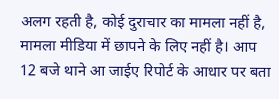अलग रहती है, कोई दुराचार का मामला नहीं है, मामला मीडिया में छापने के लिए नहीं है। आप 12 बजे थाने आ जाईए रिपोर्ट के आधार पर बता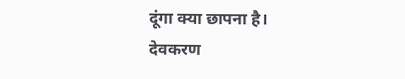दूंगा क्या छापना है।
देवकरण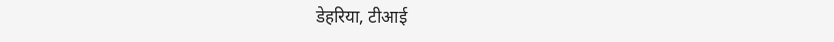डेहरिया, टीआई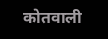कोतवाली